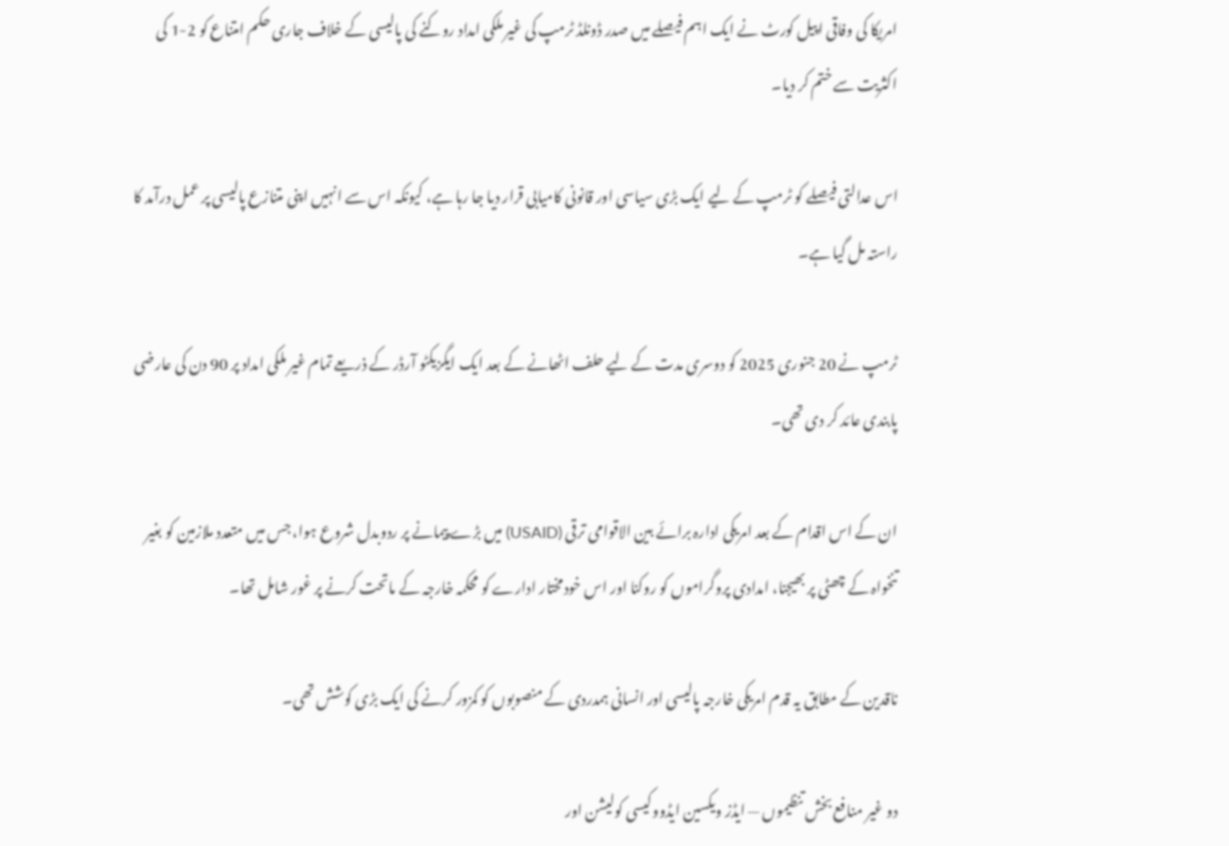امریکا کی وفاقی اپیل کورٹ نے ایک اہم فیصلے میں صدر ڈونلڈ ٹرمپ کی غیر ملکی امداد روکنے کی پالیسی کے خلاف جاری حکم امتناع کو 2-1 کی اکثریت سے ختم کر دیا۔

اس عدالتی فیصلے کو ٹرمپ کے لیے ایک بڑی سیاسی اور قانونی کامیابی قرار دیا جا رہا ہے، کیونکہ اس سے انہیں اپنی متنازع پالیسی پر عمل درآمد کا راستہ مل گیا ہے۔

ٹرمپ نے 20 جنوری 2025 کو دوسری مدت کے لیے حلف اٹھانے کے بعد ایک ایگزیکٹو آرڈر کے ذریعے تمام غیر ملکی امداد پر 90 دن کی عارضی پابندی عائد کر دی تھی۔

ان کے اس اقدام کے بعد امریکی ادارہ برائے بین الاقوامی ترقی (USAID) میں بڑے پیمانے پر ردوبدل شروع ہوا، جس میں متعدد ملازمین کو بغیر تنخواہ کے چھٹی پر بھیجنا، امدادی پروگراموں کو روکنا اور اس خودمختار ادارے کو محکمہ خارجہ کے ماتحت کرنے پر غور شامل تھا۔

ناقدین کے مطابق یہ قدم امریکی خارجہ پالیسی اور انسانی ہمدردی کے منصوبوں کو کمزور کرنے کی ایک بڑی کوشش تھی۔

دو غیر منافع بخش تنظیموں — ایڈز ویکسین ایڈووکیسی کولیشن اور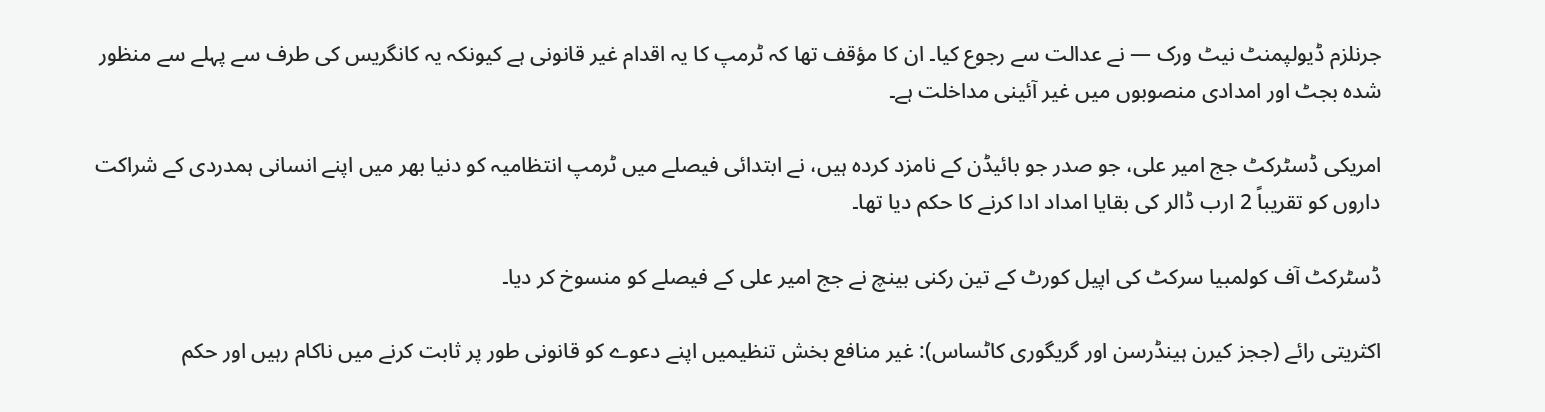جرنلزم ڈیولپمنٹ نیٹ ورک — نے عدالت سے رجوع کیا۔ ان کا مؤقف تھا کہ ٹرمپ کا یہ اقدام غیر قانونی ہے کیونکہ یہ کانگریس کی طرف سے پہلے سے منظور شدہ بجٹ اور امدادی منصوبوں میں غیر آئینی مداخلت ہے۔

امریکی ڈسٹرکٹ جج امیر علی، جو صدر جو بائیڈن کے نامزد کردہ ہیں، نے ابتدائی فیصلے میں ٹرمپ انتظامیہ کو دنیا بھر میں اپنے انسانی ہمدردی کے شراکت داروں کو تقریباً 2 ارب ڈالر کی بقایا امداد ادا کرنے کا حکم دیا تھا۔

ڈسٹرکٹ آف کولمبیا سرکٹ کی اپیل کورٹ کے تین رکنی بینچ نے جج امیر علی کے فیصلے کو منسوخ کر دیا۔

اکثریتی رائے (ججز کیرن ہینڈرسن اور گریگوری کاٹساس): غیر منافع بخش تنظیمیں اپنے دعوے کو قانونی طور پر ثابت کرنے میں ناکام رہیں اور حکم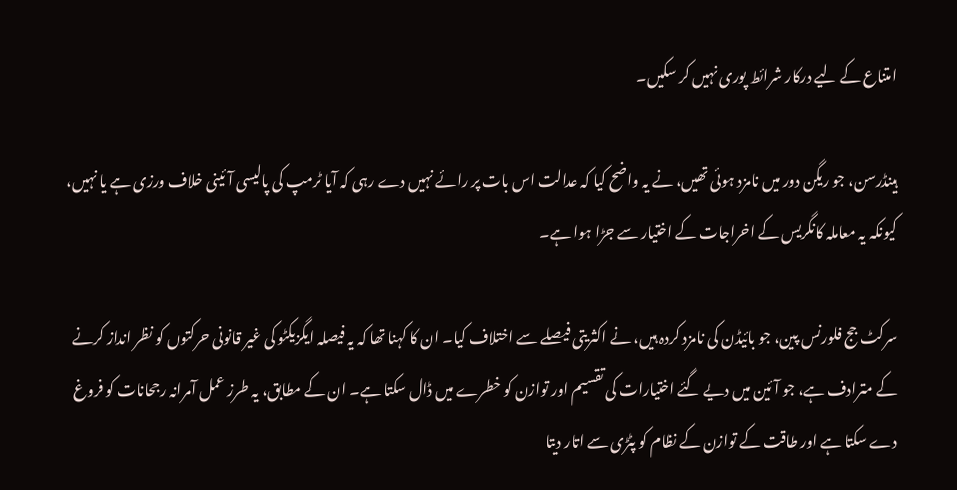امتناع کے لیے درکار شرائط پوری نہیں کر سکیں۔

ہینڈرسن، جو ریگن دور میں نامزد ہوئی تھیں، نے یہ واضح کیا کہ عدالت اس بات پر رائے نہیں دے رہی کہ آیا ٹرمپ کی پالیسی آئینی خلاف ورزی ہے یا نہیں، کیونکہ یہ معاملہ کانگریس کے اخراجات کے اختیار سے جڑا ہوا ہے۔

سرکٹ جج فلورنس پین، جو بائیڈن کی نامزد کردہ ہیں، نے اکثریتی فیصلے سے اختلاف کیا۔ ان کا کہنا تھا کہ یہ فیصلہ ایگزیکٹو کی غیر قانونی حرکتوں کو نظر انداز کرنے کے مترادف ہے، جو آئین میں دیے گئے اختیارات کی تقسیم اور توازن کو خطرے میں ڈال سکتا ہے۔ ان کے مطابق، یہ طرز عمل آمرانہ رجحانات کو فروغ دے سکتا ہے اور طاقت کے توازن کے نظام کو پٹڑی سے اتار دیتا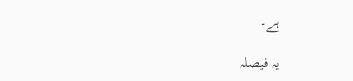ہے۔

یہ فیصلہ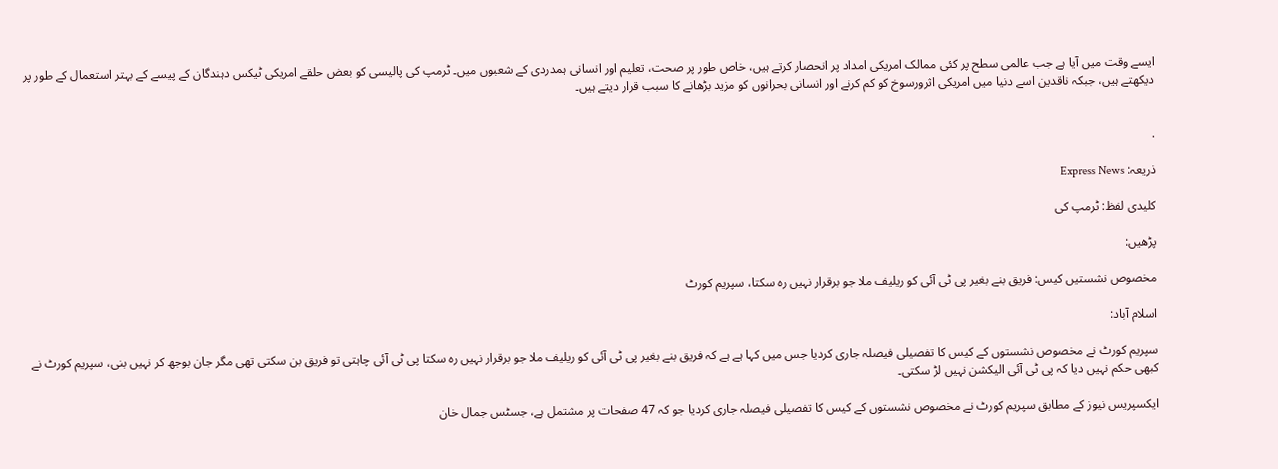ایسے وقت میں آیا ہے جب عالمی سطح پر کئی ممالک امریکی امداد پر انحصار کرتے ہیں، خاص طور پر صحت، تعلیم اور انسانی ہمدردی کے شعبوں میں۔ ٹرمپ کی پالیسی کو بعض حلقے امریکی ٹیکس دہندگان کے پیسے کے بہتر استعمال کے طور پر دیکھتے ہیں، جبکہ ناقدین اسے دنیا میں امریکی اثرورسوخ کو کم کرنے اور انسانی بحرانوں کو مزید بڑھانے کا سبب قرار دیتے ہیں۔


.

ذریعہ: Express News

کلیدی لفظ: ٹرمپ کی

پڑھیں:

مخصوص نشستیں کیس: فریق بنے بغیر پی ٹی آئی کو ریلیف ملا جو برقرار نہیں رہ سکتا، سپریم کورٹ

اسلام آباد:

سپریم کورٹ نے مخصوص نشستوں کے کیس کا تفصیلی فیصلہ جاری کردیا جس میں کہا ہے ہے کہ فریق بنے بغیر پی ٹی آئی کو ریلیف ملا جو برقرار نہیں رہ سکتا پی ٹی آئی چاہتی تو فریق بن سکتی تھی مگر جان بوجھ کر نہیں بنی، سپریم کورٹ نے کبھی حکم نہیں دیا کہ پی ٹی آئی الیکشن نہیں لڑ سکتی۔

ایکسپریس نیوز کے مطابق سپریم کورٹ نے مخصوص نشستوں کے کیس کا تفصیلی فیصلہ جاری کردیا جو کہ 47 صفحات پر مشتمل ہے، جسٹس جمال خان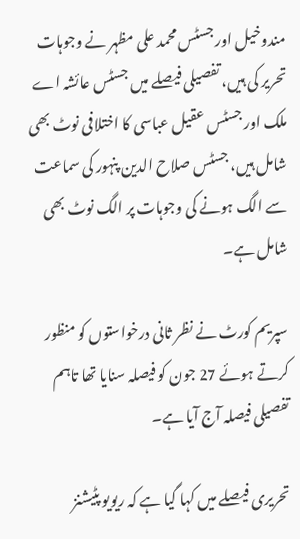مندوخیل اور جسٹس محمد علی مظہر نے وجوہات تحریر کی ہیں، تفصیلی فیصلے میں جسٹس عائشہ اے ملک اور جسٹس عقیل عباسی کا اختلافی نوٹ بھی شامل ہیں، جسٹس صلاح الدین پنہور کی سماعت سے الگ ہونے کی وجوہات پر الگ نوٹ بھی شامل ہے۔

سپریم کورٹ نے نظر ثانی درخواستوں کو منظور کرتے ہوئے 27 جون کو فیصلہ سنایا تھا تاہم تفصیلی فیصلہ آج آیا ہے۔

تحریری فیصلے میں کہا گیا ہے کہ ریویو پٹیشنز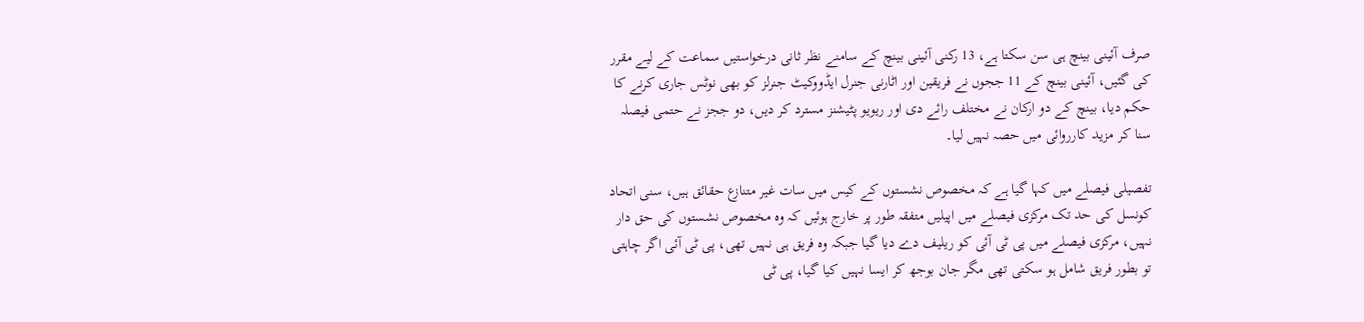صرف آئینی بینچ ہی سن سکتا ہے، 13 رکنی آئینی بینچ کے سامنے نظر ثانی درخواستیں سماعت کے لیے مقرر کی گئیں، آئینی بینچ کے 11 ججوں نے فریقین اور اٹارنی جنرل ایڈووکیٹ جنرلز کو بھی نوٹس جاری کرنے کا حکم دیا، بینچ کے دو ارکان نے مختلف رائے دی اور ریویو پٹیشنز مسترد کر دیں، دو ججز نے حتمی فیصلہ سنا کر مزید کارروائی میں حصہ نہیں لیا۔

تفصیلی فیصلے میں کہا گیا ہے کہ مخصوص نشستوں کے کیس میں سات غیر متنازع حقائق ہیں، سنی اتحاد کونسل کی حد تک مرکزی فیصلے میں اپیلیں متفقہ طور پر خارج ہوئیں کہ وہ مخصوص نشستوں کی حق دار نہیں، مرکزی فیصلے میں پی ٹی آئی کو ریلیف دے دیا گیا جبکہ وہ فریق ہی نہیں تھی، پی ٹی آئی اگر چاہتی تو بطور فریق شامل ہو سکتی تھی مگر جان بوجھ کر ایسا نہیں کیا گیا، پی ٹی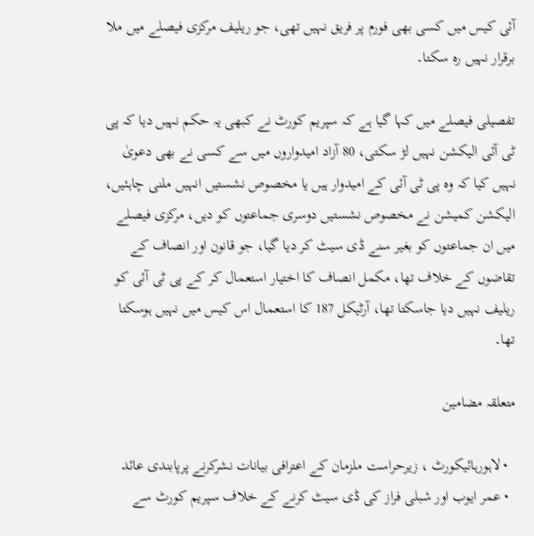آئی کیس میں کسی بھی فورم پر فریق نہیں تھی، جو ریلیف مرکزی فیصلے میں ملا برقرار نہیں رہ سکتا۔

تفصیلی فیصلے میں کہا گیا ہے کہ سپریم کورٹ نے کبھی یہ حکم نہیں دیا کہ پی ٹی آئی الیکشن نہیں لڑ سکتی، 80 آزاد امیدواروں میں سے کسی نے بھی دعویٰ نہیں کیا کہ وہ پی ٹی آئی کے امیدوار ہیں یا مخصوص نشستیں انہیں ملنی چاہئیں، الیکشن کمیشن نے مخصوص نشستیں دوسری جماعتوں کو دیں، مرکزی فیصلے میں ان جماعتوں کو بغیر سنے ڈی سیٹ کر دیا گیا، جو قانون اور انصاف کے تقاضوں کے خلاف تھا، مکمل انصاف کا اختیار استعمال کر کے پی ٹی آئی کو ریلیف نہیں دیا جاسکتا تھا، آرٹیکل 187 کا استعمال اس کیس میں نہیں ہوسکتا تھا۔

متعلقہ مضامین

  • لاہورہائیکورٹ ، زیرحراست ملزمان کے اعترافی بیانات نشرکرنے پرپابندی عائد
  • عمر ایوب اور شبلی فراز کی ڈی سیٹ کرنے کے خلاف سپریم کورٹ سے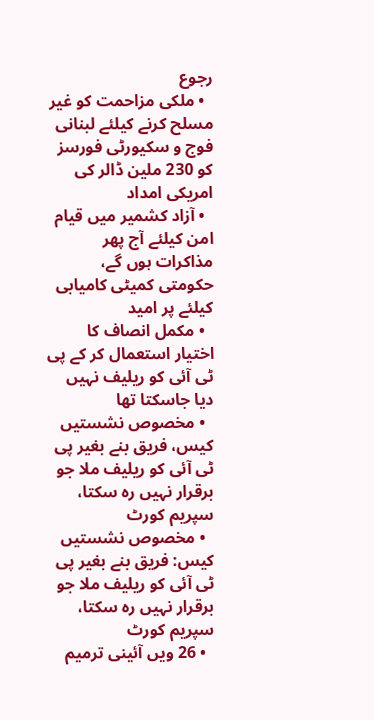رجوع
  • ملکی مزاحمت کو غیر مسلح کرنے کیلئے لبنانی فوج و سکیورٹی فورسز کو 230 ملین ڈالر کی امریکی امداد
  • آزاد کشمیر میں قیام امن کیلئے آج پھر مذاکرات ہوں گے، حکومتی کمیٹی کامیابی کیلئے پر امید
  • مکمل انصاف کا اختیار استعمال کر کے پی ٹی آئی کو ریلیف نہیں دیا جاسکتا تھا
  • مخصوص نشستیں کیس، فریق بنے بغیر پی ٹی آئی کو ریلیف ملا جو برقرار نہیں رہ سکتا، سپریم کورٹ
  • مخصوص نشستیں کیس: فریق بنے بغیر پی ٹی آئی کو ریلیف ملا جو برقرار نہیں رہ سکتا، سپریم کورٹ
  • 26 ویں آئینی ترمیم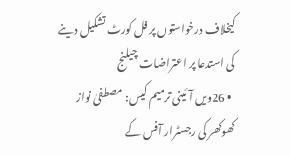کیخلاف درخواستوں پر فل کورٹ تشکیل دینے کی استدعا پر اعتراضات چیلنج
  • 26ویں آئینی ترمیم کیس: مصطفیٰ نواز کھوکھر کی رجسٹرار آفس کے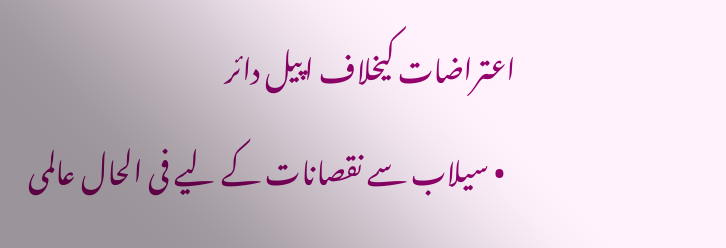اعتراضات کیخلاف اپیل دائر
  • سیلاب سے نقصانات کے لیے فی الحال عالمی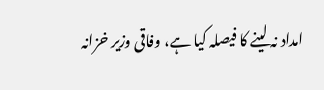امداد نہ لینے کا فیصلہ کیا ہے، وفاقی وزیر خزانہ